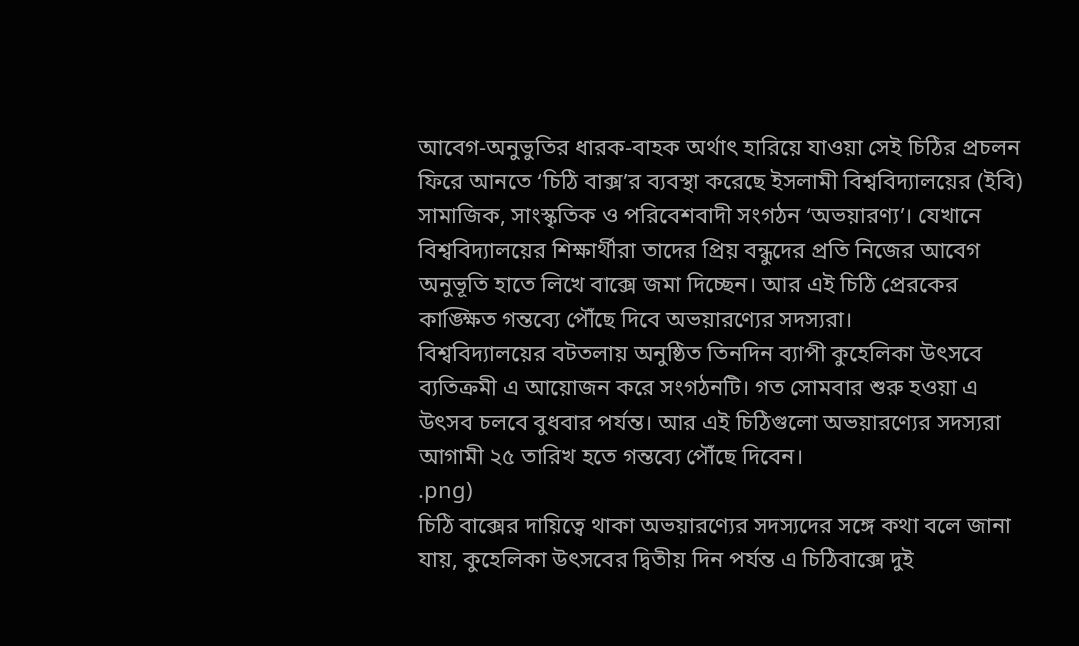আবেগ-অনুভুতির ধারক-বাহক অর্থাৎ হারিয়ে যাওয়া সেই চিঠির প্রচলন ফিরে আনতে ‘চিঠি বাক্স’র ব্যবস্থা করেছে ইসলামী বিশ্ববিদ্যালয়ের (ইবি) সামাজিক, সাংস্কৃতিক ও পরিবেশবাদী সংগঠন ‘অভয়ারণ্য’। যেখানে বিশ্ববিদ্যালয়ের শিক্ষার্থীরা তাদের প্রিয় বন্ধুদের প্রতি নিজের আবেগ অনুভূতি হাতে লিখে বাক্সে জমা দিচ্ছেন। আর এই চিঠি প্রেরকের কাঙ্ক্ষিত গন্তব্যে পৌঁছে দিবে অভয়ারণ্যের সদস্যরা।
বিশ্ববিদ্যালয়ের বটতলায় অনুষ্ঠিত তিনদিন ব্যাপী কুহেলিকা উৎসবে ব্যতিক্রমী এ আয়োজন করে সংগঠনটি। গত সোমবার শুরু হওয়া এ উৎসব চলবে বুধবার পর্যন্ত। আর এই চিঠিগুলো অভয়ারণ্যের সদস্যরা আগামী ২৫ তারিখ হতে গন্তব্যে পৌঁছে দিবেন।
.png)
চিঠি বাক্সের দায়িত্বে থাকা অভয়ারণ্যের সদস্যদের সঙ্গে কথা বলে জানা যায়, কুহেলিকা উৎসবের দ্বিতীয় দিন পর্যন্ত এ চিঠিবাক্সে দুই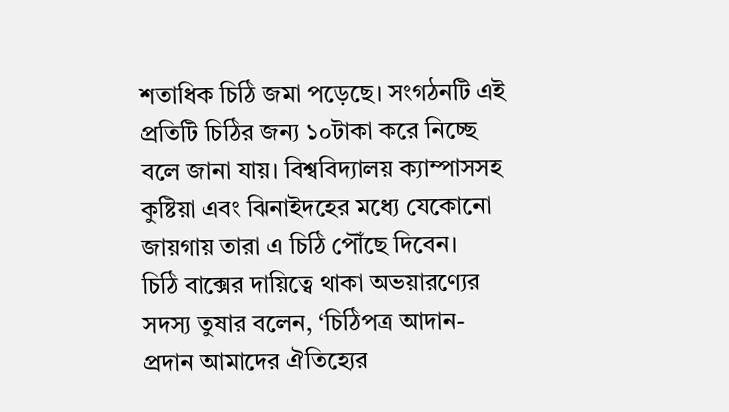শতাধিক চিঠি জমা পড়েছে। সংগঠনটি এই প্রতিটি চিঠির জন্য ১০টাকা করে নিচ্ছে বলে জানা যায়। বিশ্ববিদ্যালয় ক্যাম্পাসসহ কুষ্টিয়া এবং ঝিনাইদহের মধ্যে যেকোনো জায়গায় তারা এ চিঠি পৌঁছে দিবেন।
চিঠি বাক্সের দায়িত্বে থাকা অভয়ারণ্যের সদস্য তুষার বলেন, ‘চিঠিপত্র আদান-প্রদান আমাদের ঐতিহ্যের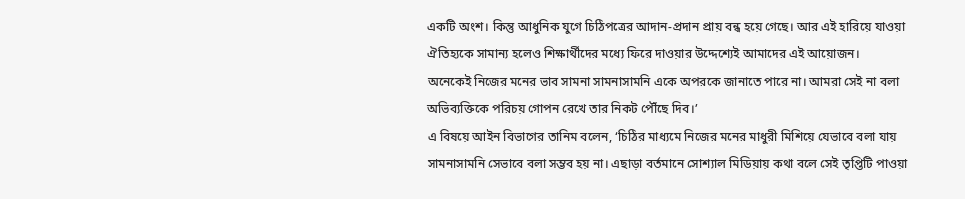একটি অংশ। কিন্তু আধুনিক যুগে চিঠিপত্রের আদান-প্রদান প্রায় বন্ধ হয়ে গেছে। আর এই হারিয়ে যাওয়া ঐতিহ্যকে সামান্য হলেও শিক্ষার্থীদের মধ্যে ফিরে দাওয়ার উদ্দেশ্যেই আমাদের এই আয়োজন।
অনেকেই নিজের মনের ভাব সামনা সামনাসামনি একে অপরকে জানাতে পারে না। আমরা সেই না বলা অভিব্যক্তিকে পরিচয় গোপন রেখে তার নিকট পৌঁছে দিব।’
এ বিষয়ে আইন বিভাগের তানিম বলেন, ‘চিঠির মাধ্যমে নিজের মনের মাধুরী মিশিয়ে যেভাবে বলা যায় সামনাসামনি সেভাবে বলা সম্ভব হয় না। এছাড়া বর্তমানে সোশ্যাল মিডিয়ায় কথা বলে সেই তৃপ্তিটি পাওয়া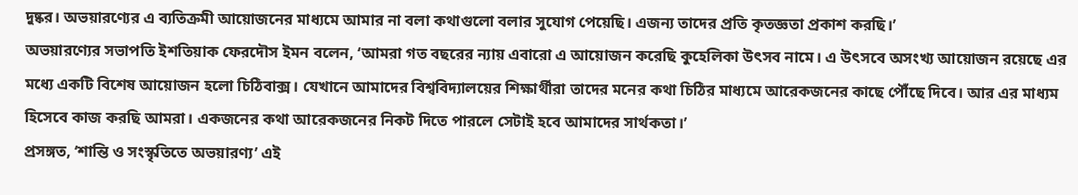দুষ্কর। অভয়ারণ্যের এ ব্যতিক্রমী আয়োজনের মাধ্যমে আমার না বলা কথাগুলো বলার সুযোগ পেয়েছি। এজন্য তাদের প্রতি কৃতজ্ঞতা প্রকাশ করছি।’
অভয়ারণ্যের সভাপতি ইশতিয়াক ফেরদৌস ইমন বলেন, ‘আমরা গত বছরের ন্যায় এবারো এ আয়োজন করেছি কুহেলিকা উৎসব নামে। এ উৎসবে অসংখ্য আয়োজন রয়েছে এর মধ্যে একটি বিশেষ আয়োজন হলো চিঠিবাক্স। যেখানে আমাদের বিশ্ববিদ্যালয়ের শিক্ষার্থীরা তাদের মনের কথা চিঠির মাধ্যমে আরেকজনের কাছে পৌঁছে দিবে। আর এর মাধ্যম হিসেবে কাজ করছি আমরা। একজনের কথা আরেকজনের নিকট দিতে পারলে সেটাই হবে আমাদের সার্থকতা।’
প্রসঙ্গত, ‘শান্তি ও সংস্কৃতিতে অভয়ারণ্য’ এই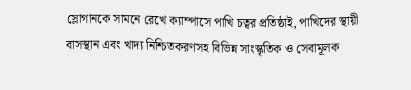স্লোগানকে সামনে রেখে ক্যাম্পাসে পাখি চত্বর প্রতিষ্ঠাই, পাখিদের স্থায়ী বাসস্থান এবং খাদ্য নিশ্চিতকরণসহ বিভিন্ন সাংস্কৃতিক ও সেবামূলক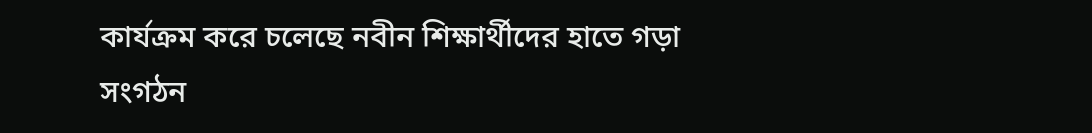কার্যক্রম করে চলেছে নবীন শিক্ষার্থীদের হাতে গড়া সংগঠন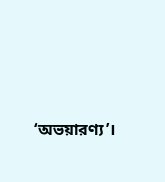‘অভয়ারণ্য’।